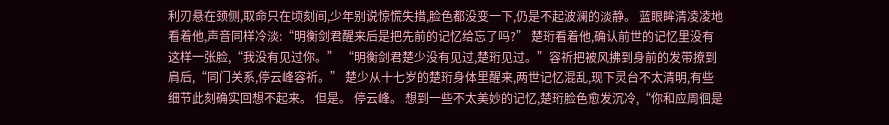利刃悬在颈侧,取命只在顷刻间,少年别说惊慌失措,脸色都没变一下,仍是不起波澜的淡静。 蓝眼眸清凌凌地看着他,声音同样冷淡:“明衡剑君醒来后是把先前的记忆给忘了吗?” 楚珩看着他,确认前世的记忆里没有这样一张脸,“我没有见过你。” “明衡剑君楚少没有见过,楚珩见过。”容祈把被风拂到身前的发带撩到肩后,“同门关系,停云峰容祈。” 楚少从十七岁的楚珩身体里醒来,两世记忆混乱,现下灵台不太清明,有些细节此刻确实回想不起来。 但是。 停云峰。 想到一些不太美妙的记忆,楚珩脸色愈发沉冷,“你和应周徊是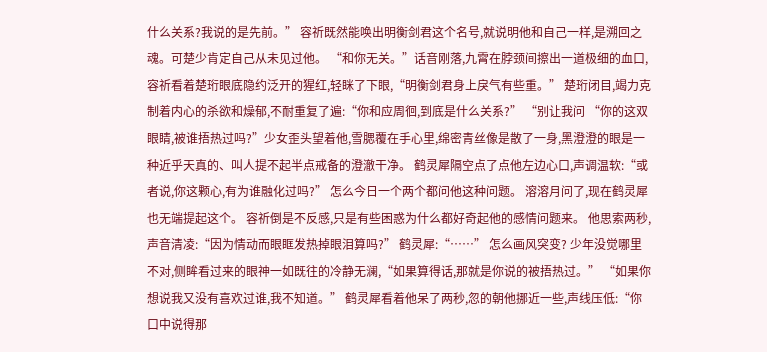什么关系?我说的是先前。” 容祈既然能唤出明衡剑君这个名号,就说明他和自己一样,是溯回之魂。可楚少肯定自己从未见过他。 “和你无关。”话音刚落,九霄在脖颈间擦出一道极细的血口,容祈看着楚珩眼底隐约泛开的猩红,轻眯了下眼,“明衡剑君身上戾气有些重。” 楚珩闭目,竭力克制着内心的杀欲和燥郁,不耐重复了遍:“你和应周徊,到底是什么关系?” “别让我问 “你的这双眼睛,被谁捂热过吗?”少女歪头望着他,雪腮覆在手心里,绵密青丝像是散了一身,黑澄澄的眼是一种近乎天真的、叫人提不起半点戒备的澄澈干净。 鹤灵犀隔空点了点他左边心口,声调温软:“或者说,你这颗心,有为谁融化过吗?” 怎么今日一个两个都问他这种问题。 溶溶月问了,现在鹤灵犀也无端提起这个。 容祈倒是不反感,只是有些困惑为什么都好奇起他的感情问题来。 他思索两秒,声音清凌:“因为情动而眼眶发热掉眼泪算吗?” 鹤灵犀:“……” 怎么画风突变? 少年没觉哪里不对,侧眸看过来的眼神一如既往的冷静无澜,“如果算得话,那就是你说的被捂热过。” “如果你想说我又没有喜欢过谁,我不知道。” 鹤灵犀看着他呆了两秒,忽的朝他挪近一些,声线压低:“你口中说得那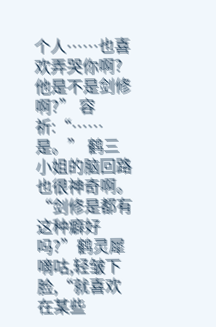个人……也喜欢弄哭你啊?他是不是剑修啊?” 容祈:“……是。” 鹤三小姐的脑回路也很神奇啊。 “剑修是都有这种癖好吗?”鹤灵犀嘀咕,轻皱下脸,“就喜欢在某些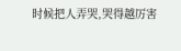时候把人弄哭,哭得越厉害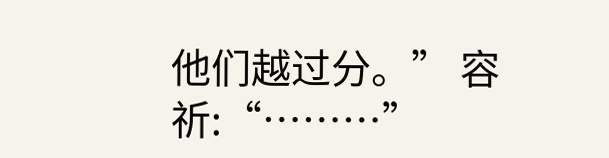他们越过分。” 容祈:“………”